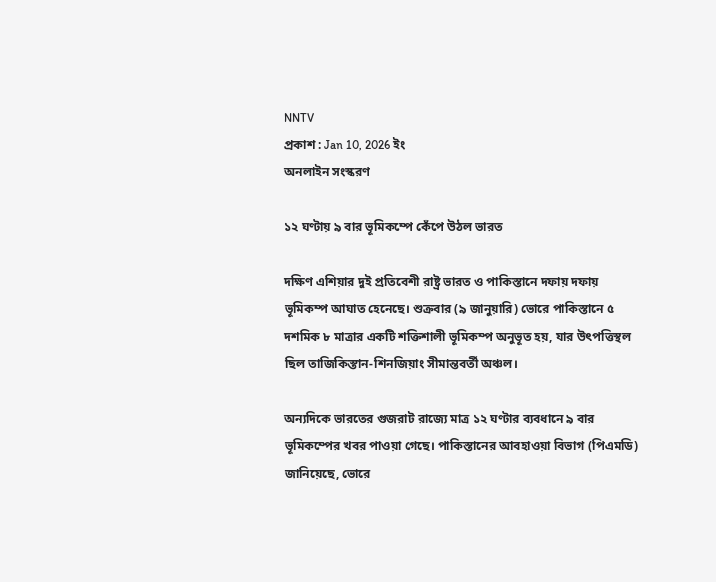NNTV
প্রকাশ : Jan 10, 2026 ইং
অনলাইন সংস্করণ

১২ ঘণ্টায় ৯ বার ভূমিকম্পে কেঁপে উঠল ভারত

দক্ষিণ এশিয়ার দুই প্রতিবেশী রাষ্ট্র ভারত ও পাকিস্তানে দফায় দফায় ভূমিকম্প আঘাত হেনেছে। শুক্রবার (৯ জানুয়ারি) ভোরে পাকিস্তানে ৫ দশমিক ৮ মাত্রার একটি শক্তিশালী ভূমিকম্প অনুভূত হয়, যার উৎপত্তিস্থল ছিল তাজিকিস্তান-শিনজিয়াং সীমান্তবর্তী অঞ্চল।

অন্যদিকে ভারতের গুজরাট রাজ্যে মাত্র ১২ ঘণ্টার ব্যবধানে ৯ বার ভূমিকম্পের খবর পাওয়া গেছে। পাকিস্তানের আবহাওয়া বিভাগ (পিএমডি) জানিয়েছে, ভোরে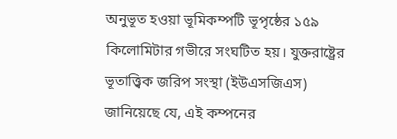অনুভূত হওয়া ভূমিকম্পটি ভূপৃষ্ঠের ১৫৯ কিলোমিটার গভীরে সংঘটিত হয়। যুক্তরাষ্ট্রের ভূতাত্ত্বিক জরিপ সংস্থা (ইউএসজিএস) জানিয়েছে যে, এই কম্পনের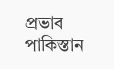প্রভাব পাকিস্তান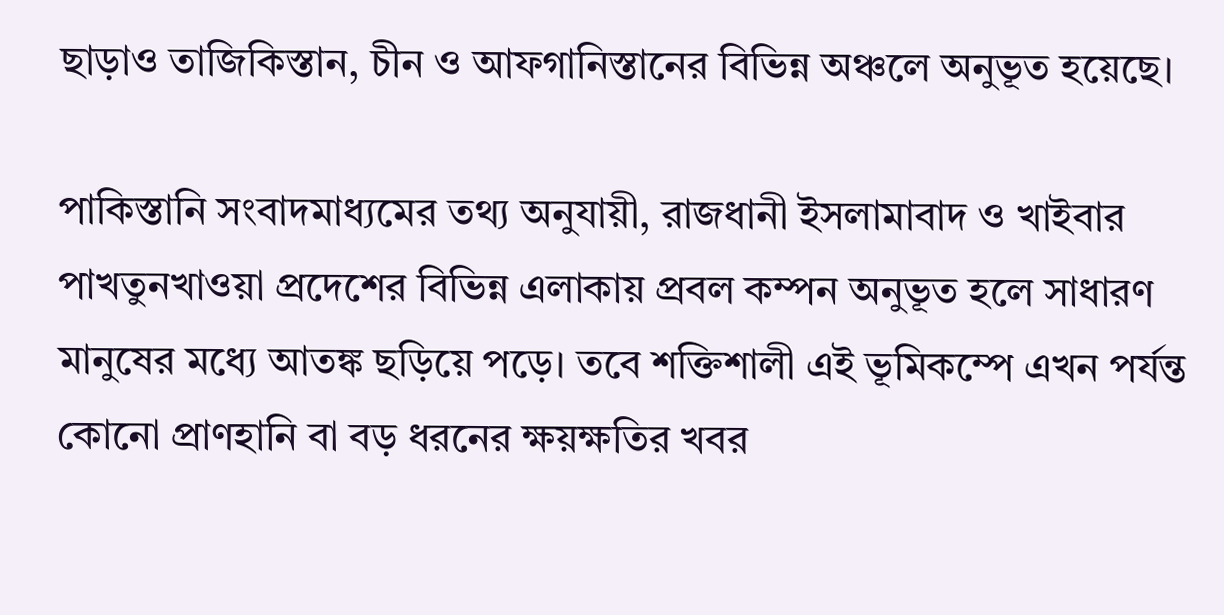ছাড়াও তাজিকিস্তান, চীন ও আফগানিস্তানের বিভিন্ন অঞ্চলে অনুভূত হয়েছে।

পাকিস্তানি সংবাদমাধ্যমের তথ্য অনুযায়ী, রাজধানী ইসলামাবাদ ও খাইবার পাখতুনখাওয়া প্রদেশের বিভিন্ন এলাকায় প্রবল কম্পন অনুভূত হলে সাধারণ মানুষের মধ্যে আতঙ্ক ছড়িয়ে পড়ে। তবে শক্তিশালী এই ভূমিকম্পে এখন পর্যন্ত কোনো প্রাণহানি বা বড় ধরনের ক্ষয়ক্ষতির খবর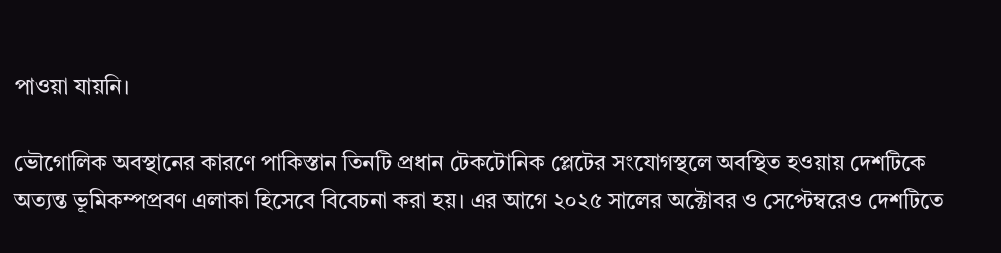পাওয়া যায়নি।

ভৌগোলিক অবস্থানের কারণে পাকিস্তান তিনটি প্রধান টেকটোনিক প্লেটের সংযোগস্থলে অবস্থিত হওয়ায় দেশটিকে অত্যন্ত ভূমিকম্পপ্রবণ এলাকা হিসেবে বিবেচনা করা হয়। এর আগে ২০২৫ সালের অক্টোবর ও সেপ্টেম্বরেও দেশটিতে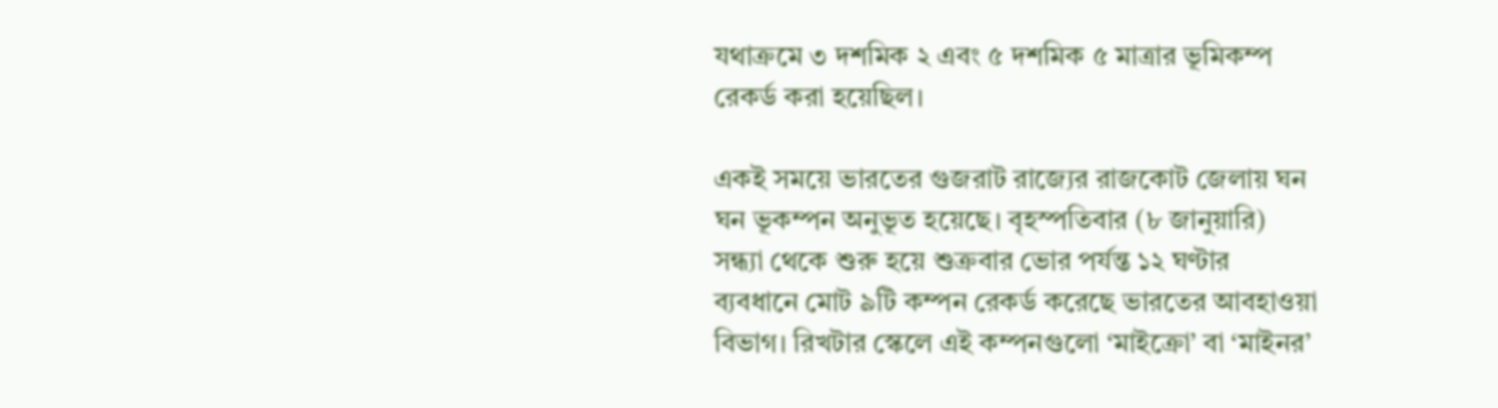যথাক্রমে ৩ দশমিক ২ এবং ৫ দশমিক ৫ মাত্রার ভূমিকম্প রেকর্ড করা হয়েছিল।

একই সময়ে ভারতের গুজরাট রাজ্যের রাজকোট জেলায় ঘন ঘন ভূকম্পন অনুভূত হয়েছে। বৃহস্পতিবার (৮ জানুয়ারি) সন্ধ্যা থেকে শুরু হয়ে শুক্রবার ভোর পর্যন্ত ১২ ঘণ্টার ব্যবধানে মোট ৯টি কম্পন রেকর্ড করেছে ভারতের আবহাওয়া বিভাগ। রিখটার স্কেলে এই কম্পনগুলো ‘মাইক্রো’ বা ‘মাইনর’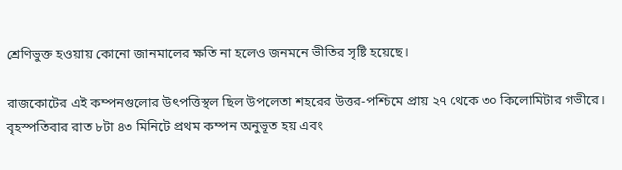শ্রেণিভুক্ত হওয়ায় কোনো জানমালের ক্ষতি না হলেও জনমনে ভীতির সৃষ্টি হয়েছে।

রাজকোটের এই কম্পনগুলোর উৎপত্তিস্থল ছিল উপলেতা শহরের উত্তর-পশ্চিমে প্রায় ২৭ থেকে ৩০ কিলোমিটার গভীরে। বৃহস্পতিবার রাত ৮টা ৪৩ মিনিটে প্রথম কম্পন অনুভূত হয় এবং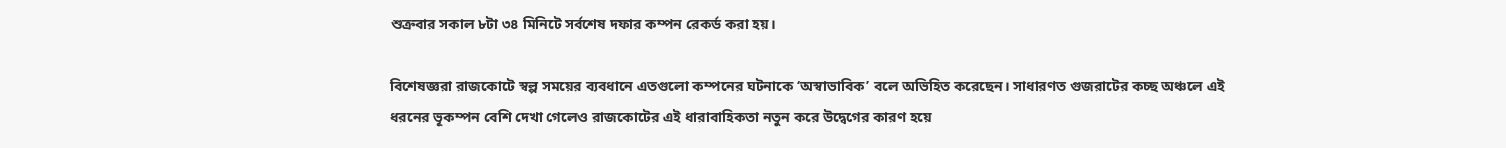শুক্রবার সকাল ৮টা ৩৪ মিনিটে সর্বশেষ দফার কম্পন রেকর্ড করা হয়।

বিশেষজ্ঞরা রাজকোটে স্বল্প সময়ের ব্যবধানে এতগুলো কম্পনের ঘটনাকে ‘অস্বাভাবিক’ বলে অভিহিত করেছেন। সাধারণত গুজরাটের কচ্ছ অঞ্চলে এই ধরনের ভূকম্পন বেশি দেখা গেলেও রাজকোটের এই ধারাবাহিকতা নতুন করে উদ্বেগের কারণ হয়ে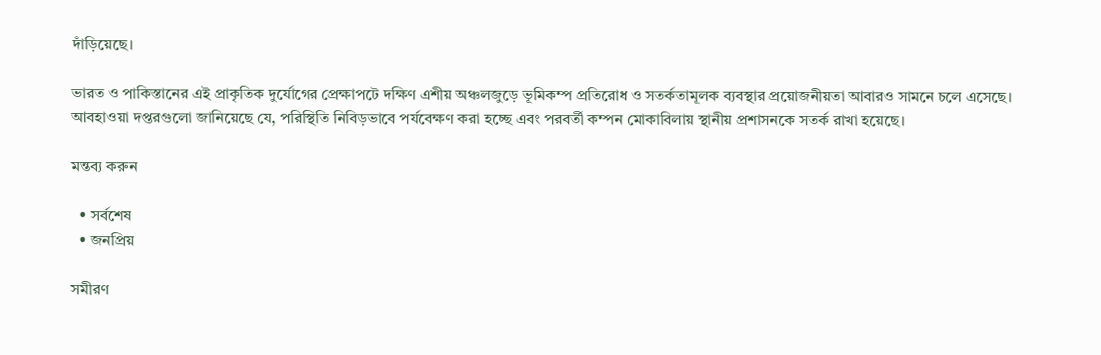দাঁড়িয়েছে।

ভারত ও পাকিস্তানের এই প্রাকৃতিক দুর্যোগের প্রেক্ষাপটে দক্ষিণ এশীয় অঞ্চলজুড়ে ভূমিকম্প প্রতিরোধ ও সতর্কতামূলক ব্যবস্থার প্রয়োজনীয়তা আবারও সামনে চলে এসেছে। আবহাওয়া দপ্তরগুলো জানিয়েছে যে, পরিস্থিতি নিবিড়ভাবে পর্যবেক্ষণ করা হচ্ছে এবং পরবর্তী কম্পন মোকাবিলায় স্থানীয় প্রশাসনকে সতর্ক রাখা হয়েছে।

মন্তব্য করুন

  • সর্বশেষ
  • জনপ্রিয়

সমীরণ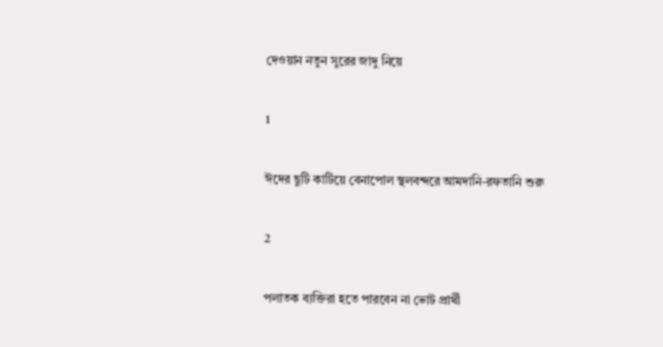দেওয়ান নতুন সুরের জাদু নিয়ে

1

ঈদের ছুটি কাটিয়ে বেনাপোল স্থলবন্দরে আমদানি-রফতানি শুরু

2

পলাতক ব্যক্তিরা হতে পারবেন না ভোট প্রার্থী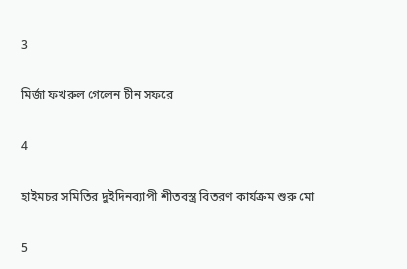3

মির্জা ফখরুল গেলেন চীন সফরে

4

হাইমচর সমিতির দুইদিনব্যাপী শীতবস্ত্র বিতরণ কার্যক্রম শুরু মো

5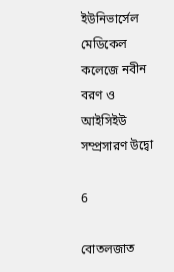ইউনিভার্সেল মেডিকেল কলেজে নবীন বরণ ও আইসিইউ সম্প্রসারণ উদ্বো

6

বোতলজাত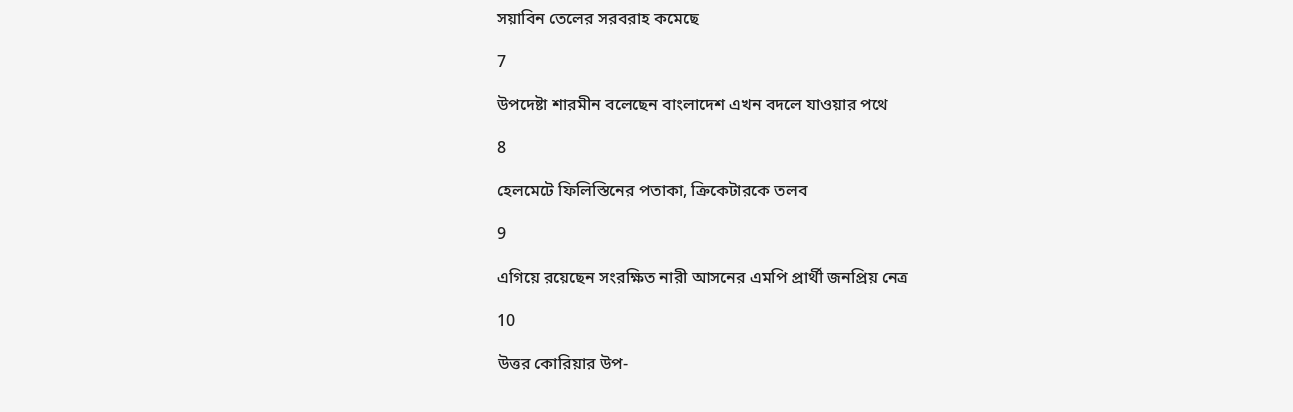সয়াবিন তেলের সরবরাহ কমেছে

7

উপদেষ্টা শারমীন বলেছেন বাংলাদেশ এখন বদলে যাওয়ার পথে

8

হেলমেটে ফিলিস্তিনের পতাকা, ক্রিকেটারকে তলব

9

এগিয়ে রয়েছেন সংরক্ষিত নারী আসনের এমপি প্রার্থী জনপ্রিয় নেত্র

10

উত্তর কোরিয়ার উপ-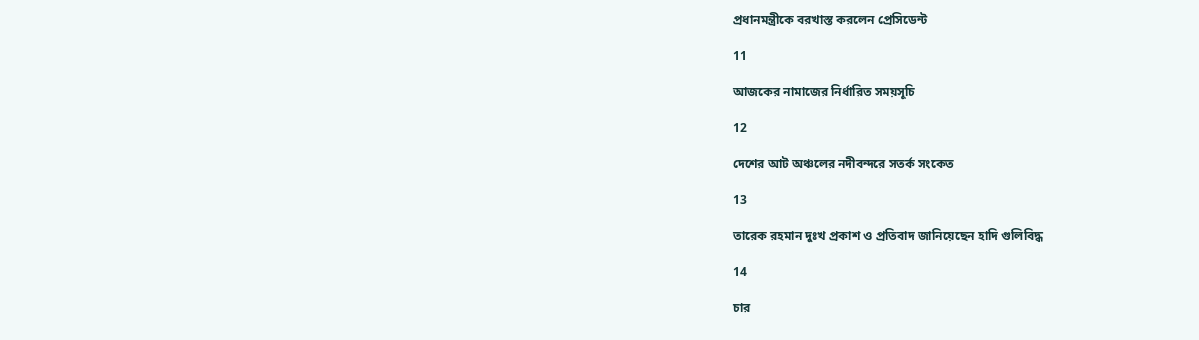প্রধানমন্ত্রীকে বরখাস্ত করলেন প্রেসিডেন্ট

11

আজকের নামাজের নির্ধারিত সময়সূচি

12

দেশের আট অঞ্চলের নদীবন্দরে সতর্ক সংকেত

13

তারেক রহমান দুঃখ প্রকাশ ও প্রতিবাদ জানিয়েছেন হাদি গুলিবিদ্ধ

14

চার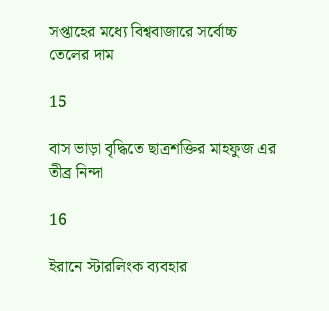সপ্তাহের মধ্যে বিশ্ববাজারে সর্বোচ্চ তেলের দাম

15

বাস ভাড়া বৃদ্ধিতে ছাত্রশক্তির মাহফুজ এর তীব্র নিন্দা

16

ইরানে স্টারলিংক ব্যবহার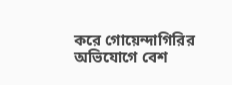করে গোয়েন্দাগিরির অভিযোগে বেশ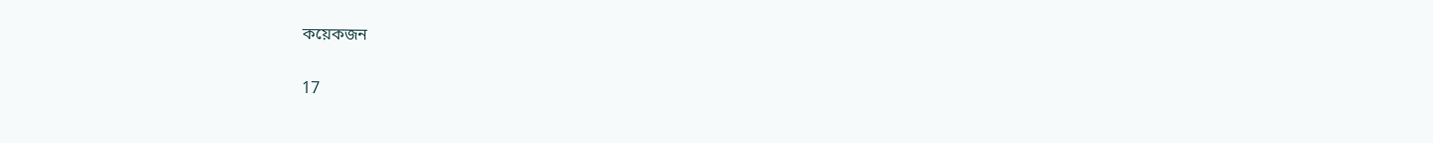কয়েকজন

17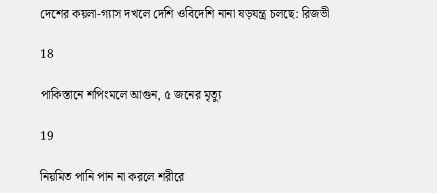দেশের কয়লা-গ্যাস দখলে দেশি ওবিদেশি নানা ষড়যন্ত্র চলছে: রিজভী

18

পাকিস্তানে শপিংমলে আগুন, ৫ জনের মৃত্যু

19

নিয়মিত পানি পান না করলে শরীরে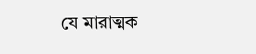যে মারাত্মক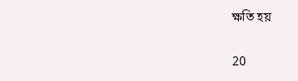ক্ষতি হয়

20